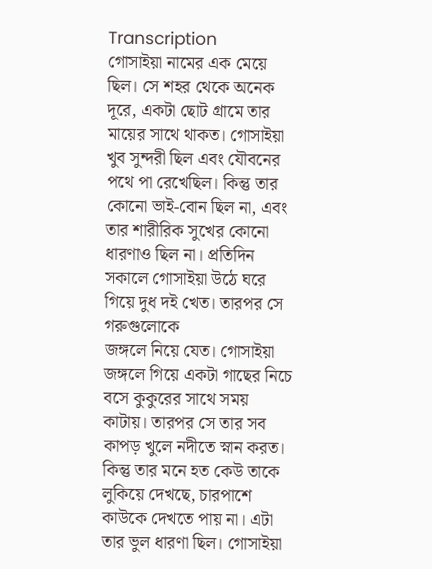Transcription
গোসাইয়া নামের এক মেয়ে ছিল। সে শহর থেকে অনেক দূরে, একটা ছোট গ্রামে তার মায়ের সাথে থাকত। গোসাইয়া খুব সুন্দরী ছিল এবং যৌবনের পথে পা রেখেছিল। কিন্তু তার কোনো ভাই-বোন ছিল না, এবং তার শারীরিক সুখের কোনো ধারণাও ছিল না। প্রতিদিন সকালে গোসাইয়া উঠে ঘরে গিয়ে দুধ দই খেত। তারপর সে গরুগুলোকে
জঙ্গলে নিয়ে যেত। গোসাইয়া জঙ্গলে গিয়ে একটা গাছের নিচে বসে কুকুরের সাথে সময় কাটায়। তারপর সে তার সব কাপড় খুলে নদীতে স্নান করত। কিন্তু তার মনে হত কেউ তাকে লুকিয়ে দেখছে, চারপাশে কাউকে দেখতে পায় না। এটা তার ভুল ধারণা ছিল। গোসাইয়া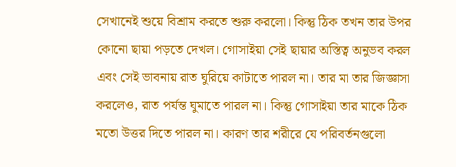সেখানেই শুয়ে বিশ্রাম করতে শুরু করলো। কিন্তু ঠিক তখন তার উপর কোনো ছায়া পড়তে দেখল। গোসাইয়া সেই ছায়ার অস্তিত্ব অনুভব করল এবং সেই ভাবনায় রাত ঘুরিয়ে কাটাতে পারল না। তার মা তার জিজ্ঞাসা করলেও, রাত পর্যন্ত ঘুমাতে পারল না। কিন্তু গোসাইয়া তার মাকে ঠিক মতো উত্তর দিতে পারল না। কারণ তার শরীরে যে পরিবর্তনগুলো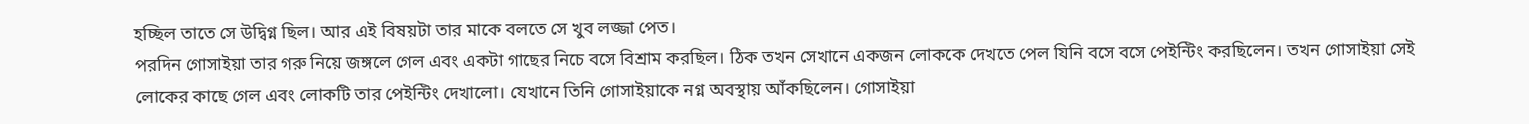হচ্ছিল তাতে সে উদ্বিগ্ন ছিল। আর এই বিষয়টা তার মাকে বলতে সে খুব লজ্জা পেত।
পরদিন গোসাইয়া তার গরু নিয়ে জঙ্গলে গেল এবং একটা গাছের নিচে বসে বিশ্রাম করছিল। ঠিক তখন সেখানে একজন লোককে দেখতে পেল যিনি বসে বসে পেইন্টিং করছিলেন। তখন গোসাইয়া সেই লোকের কাছে গেল এবং লোকটি তার পেইন্টিং দেখালো। যেখানে তিনি গোসাইয়াকে নগ্ন অবস্থায় আঁকছিলেন। গোসাইয়া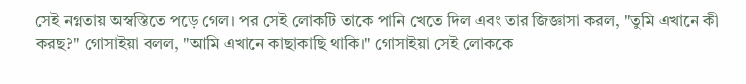সেই নগ্নতায় অস্বস্তিতে পড়ে গেল। পর সেই লোকটি তাকে পানি খেতে দিল এবং তার জিজ্ঞাসা করল, "তুমি এখানে কী করছ?" গোসাইয়া বলল, "আমি এখানে কাছাকাছি থাকি।" গোসাইয়া সেই লোককে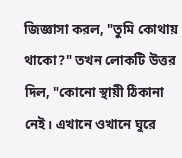জিজ্ঞাসা করল, "তুমি কোথায় থাকো?" তখন লোকটি উত্তর দিল, "কোনো স্থায়ী ঠিকানা নেই। এখানে ওখানে ঘুরে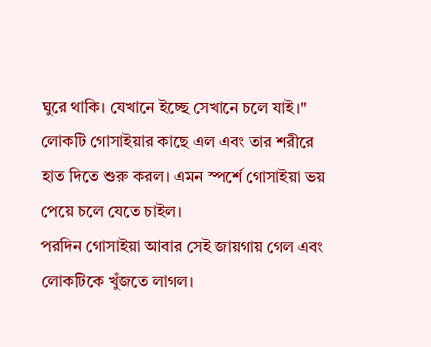ঘুরে থাকি। যেখানে ইচ্ছে সেখানে চলে যাই।" লোকটি গোসাইয়ার কাছে এল এবং তার শরীরে হাত দিতে শুরু করল। এমন স্পর্শে গোসাইয়া ভয় পেয়ে চলে যেতে চাইল।
পরদিন গোসাইয়া আবার সেই জায়গায় গেল এবং লোকটিকে খুঁজতে লাগল।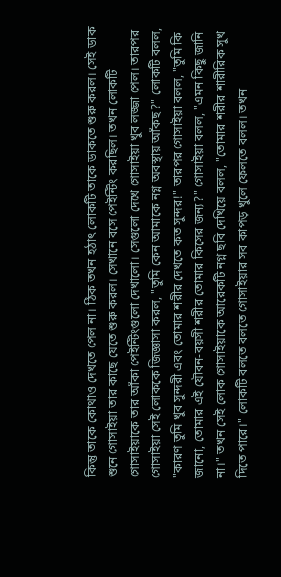কিন্তু তাকে কোথাও দেখতে পেল না। ঠিক তখন হঠাৎ লোকটি তাকে ডাকতে শুরু করল। সেই ডাক শুনে গোসাইয়া তার কাছে যেতে শুরু করল। সেখানে বসে পেইন্টিং করছিল। তখন লোকটি গোসাইয়াকে তার আঁকা পেইন্টিংগুলো দেখালো। সেগুলো দেখে গোসাইয়া খুব লজ্জা পেল। তারপর গোসাইয়া সেই লোককে জিজ্ঞাসা করল, "তুমি কেন আমাকে নগ্ন অবস্থায় আঁকছ?" লোকটি বলল, "কারণ তুমি খুব সুন্দরী এবং তোমার শরীর দেখতে কত সুন্দর!" তারপর গোসাইয়া বলল, "তুমি কি জানো, তোমার এই যৌবন-বয়সী শরীর তোমার কিসের জন্য?" গোসাইয়া বলল, "এমন কিছু জানি না।" তখন সেই লোক গোসাইয়াকে আরেকটি নগ্ন ছবি দেখিয়ে বলল, "তোমার শরীর শারীরিক সুখ দিতে পারে।" লোকটি বলতে বলতে গোসাইয়ার সব কাপড় খুলে ফেলতে বলল। তখন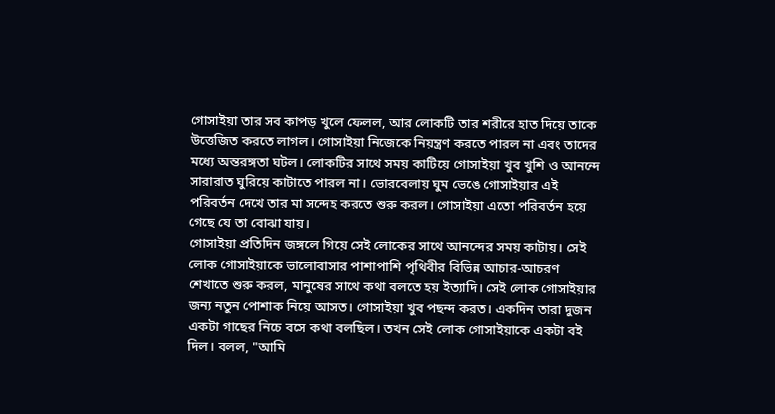গোসাইয়া তার সব কাপড় খুলে ফেলল, আর লোকটি তার শরীরে হাত দিয়ে তাকে উত্তেজিত করতে লাগল। গোসাইয়া নিজেকে নিয়ন্ত্রণ করতে পারল না এবং তাদের মধ্যে অন্তরঙ্গতা ঘটল। লোকটির সাথে সময় কাটিয়ে গোসাইয়া খুব খুশি ও আনন্দে সারারাত ঘুরিয়ে কাটাতে পারল না। ভোরবেলায় ঘুম ভেঙে গোসাইয়ার এই পরিবর্তন দেখে তার মা সন্দেহ করতে শুরু করল। গোসাইয়া এতো পরিবর্তন হয়ে গেছে যে তা বোঝা যায়।
গোসাইয়া প্রতিদিন জঙ্গলে গিয়ে সেই লোকের সাথে আনন্দের সময় কাটায়। সেই লোক গোসাইয়াকে ভালোবাসার পাশাপাশি পৃথিবীর বিভিন্ন আচার-আচরণ শেখাতে শুরু করল, মানুষের সাথে কথা বলতে হয় ইত্যাদি। সেই লোক গোসাইয়ার জন্য নতুন পোশাক নিয়ে আসত। গোসাইয়া খুব পছন্দ করত। একদিন তারা দুজন একটা গাছের নিচে বসে কথা বলছিল। তখন সেই লোক গোসাইয়াকে একটা বই দিল। বলল, "আমি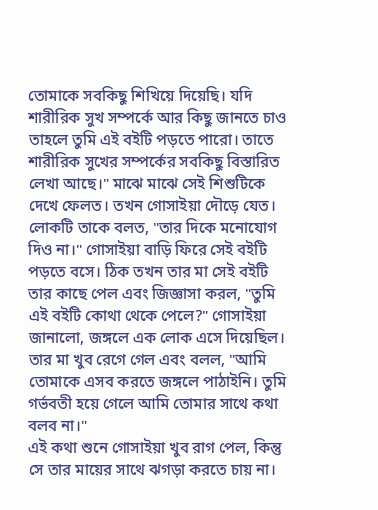তোমাকে সবকিছু শিখিয়ে দিয়েছি। যদি শারীরিক সুখ সম্পর্কে আর কিছু জানতে চাও তাহলে তুমি এই বইটি পড়তে পারো। তাতে শারীরিক সুখের সম্পর্কের সবকিছু বিস্তারিত লেখা আছে।" মাঝে মাঝে সেই শিশুটিকে দেখে ফেলত। তখন গোসাইয়া দৌড়ে যেত। লোকটি তাকে বলত, "তার দিকে মনোযোগ দিও না।" গোসাইয়া বাড়ি ফিরে সেই বইটি পড়তে বসে। ঠিক তখন তার মা সেই বইটি তার কাছে পেল এবং জিজ্ঞাসা করল, "তুমি এই বইটি কোথা থেকে পেলে?" গোসাইয়া জানালো, জঙ্গলে এক লোক এসে দিয়েছিল। তার মা খুব রেগে গেল এবং বলল, "আমি তোমাকে এসব করতে জঙ্গলে পাঠাইনি। তুমি গর্ভবতী হয়ে গেলে আমি তোমার সাথে কথা বলব না।"
এই কথা শুনে গোসাইয়া খুব রাগ পেল, কিন্তু সে তার মায়ের সাথে ঝগড়া করতে চায় না।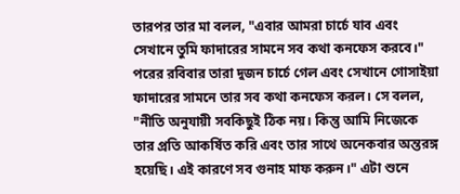তারপর তার মা বলল, "এবার আমরা চার্চে যাব এবং সেখানে তুমি ফাদারের সামনে সব কথা কনফেস করবে।" পরের রবিবার তারা দুজন চার্চে গেল এবং সেখানে গোসাইয়া ফাদারের সামনে তার সব কথা কনফেস করল। সে বলল, "নীতি অনুযায়ী সবকিছুই ঠিক নয়। কিন্তু আমি নিজেকে তার প্রতি আকর্ষিত করি এবং তার সাথে অনেকবার অন্তরঙ্গ হয়েছি। এই কারণে সব গুনাহ মাফ করুন।" এটা শুনে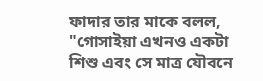ফাদার তার মাকে বলল, "গোসাইয়া এখনও একটা শিশু এবং সে মাত্র যৌবনে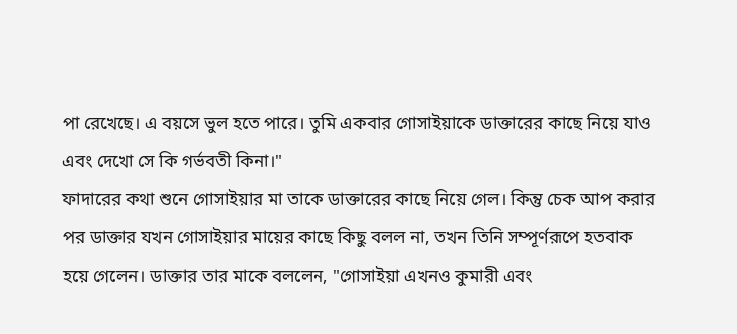পা রেখেছে। এ বয়সে ভুল হতে পারে। তুমি একবার গোসাইয়াকে ডাক্তারের কাছে নিয়ে যাও এবং দেখো সে কি গর্ভবতী কিনা।"
ফাদারের কথা শুনে গোসাইয়ার মা তাকে ডাক্তারের কাছে নিয়ে গেল। কিন্তু চেক আপ করার পর ডাক্তার যখন গোসাইয়ার মায়ের কাছে কিছু বলল না, তখন তিনি সম্পূর্ণরূপে হতবাক হয়ে গেলেন। ডাক্তার তার মাকে বললেন, "গোসাইয়া এখনও কুমারী এবং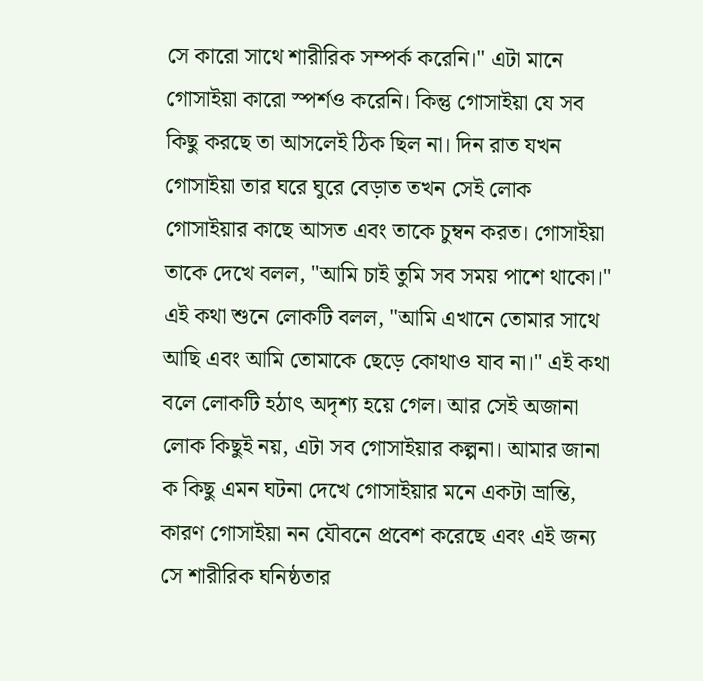সে কারো সাথে শারীরিক সম্পর্ক করেনি।" এটা মানে গোসাইয়া কারো স্পর্শও করেনি। কিন্তু গোসাইয়া যে সব কিছু করছে তা আসলেই ঠিক ছিল না। দিন রাত যখন গোসাইয়া তার ঘরে ঘুরে বেড়াত তখন সেই লোক গোসাইয়ার কাছে আসত এবং তাকে চুম্বন করত। গোসাইয়া তাকে দেখে বলল, "আমি চাই তুমি সব সময় পাশে থাকো।" এই কথা শুনে লোকটি বলল, "আমি এখানে তোমার সাথে আছি এবং আমি তোমাকে ছেড়ে কোথাও যাব না।" এই কথা বলে লোকটি হঠাৎ অদৃশ্য হয়ে গেল। আর সেই অজানা লোক কিছুই নয়, এটা সব গোসাইয়ার কল্পনা। আমার জানা ক কিছু এমন ঘটনা দেখে গোসাইয়ার মনে একটা ভ্রান্তি, কারণ গোসাইয়া নন যৌবনে প্রবেশ করেছে এবং এই জন্য সে শারীরিক ঘনিষ্ঠতার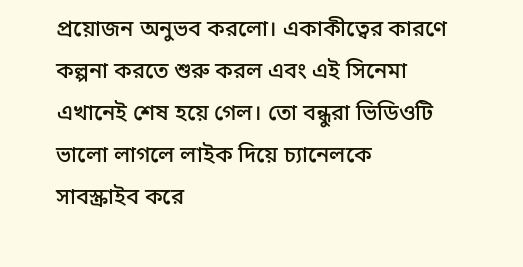প্রয়োজন অনুভব করলো। একাকীত্বের কারণে কল্পনা করতে শুরু করল এবং এই সিনেমা এখানেই শেষ হয়ে গেল। তো বন্ধুরা ভিডিওটি ভালো লাগলে লাইক দিয়ে চ্যানেলকে সাবস্ক্রাইব করে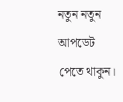নতুন নতুন আপডেট পেতে থাকুন।